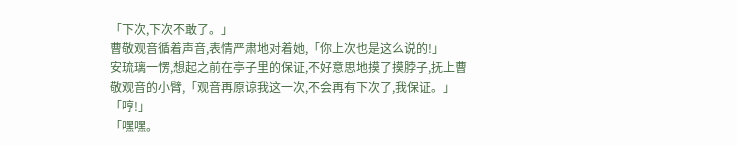「下次,下次不敢了。」
曹敬观音循着声音,表情严肃地对着她,「你上次也是这么说的!」
安琉璃一愣,想起之前在亭子里的保证,不好意思地摸了摸脖子,抚上曹敬观音的小臂,「观音再原谅我这一次,不会再有下次了,我保证。」
「哼!」
「嘿嘿。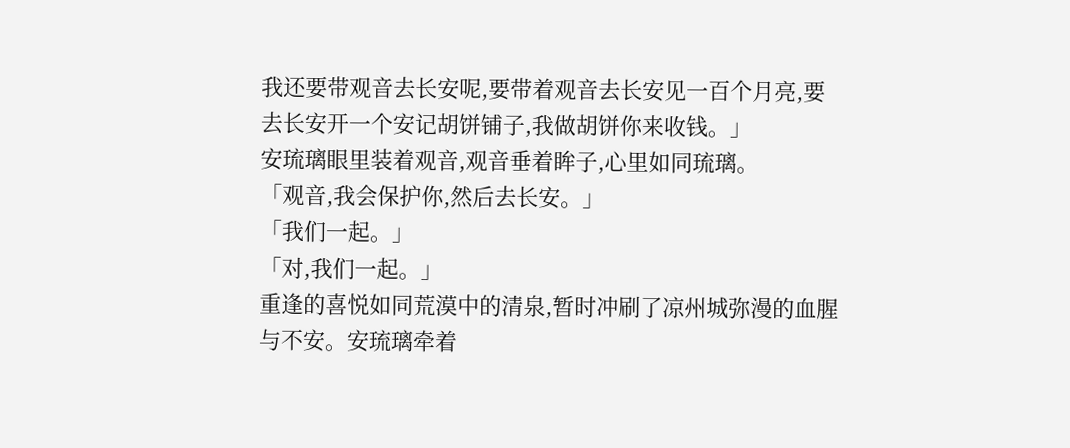我还要带观音去长安呢,要带着观音去长安见一百个月亮,要去长安开一个安记胡饼铺子,我做胡饼你来收钱。」
安琉璃眼里装着观音,观音垂着眸子,心里如同琉璃。
「观音,我会保护你,然后去长安。」
「我们一起。」
「对,我们一起。」
重逢的喜悦如同荒漠中的清泉,暂时冲刷了凉州城弥漫的血腥与不安。安琉璃牵着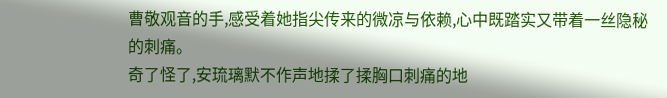曹敬观音的手,感受着她指尖传来的微凉与依赖,心中既踏实又带着一丝隐秘的刺痛。
奇了怪了,安琉璃默不作声地揉了揉胸口刺痛的地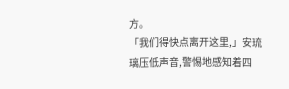方。
「我们得快点离开这里,」安琉璃压低声音,警惕地感知着四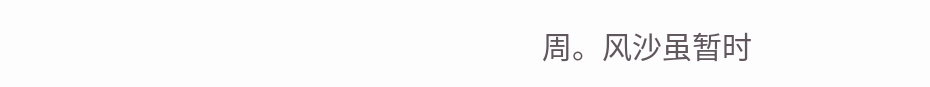周。风沙虽暂时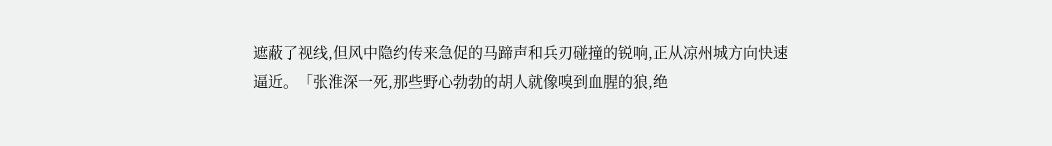遮蔽了视线,但风中隐约传来急促的马蹄声和兵刃碰撞的锐响,正从凉州城方向快速逼近。「张淮深一死,那些野心勃勃的胡人就像嗅到血腥的狼,绝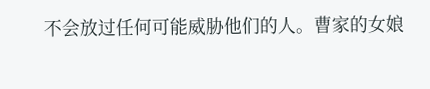不会放过任何可能威胁他们的人。曹家的女娘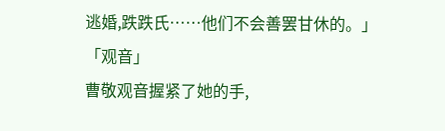逃婚,跌跌氏……他们不会善罢甘休的。」
「观音」
曹敬观音握紧了她的手,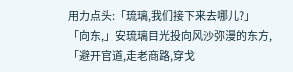用力点头:「琉璃,我们接下来去哪儿?」
「向东,」安琉璃目光投向风沙弥漫的东方,「避开官道,走老商路,穿戈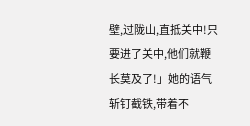壁,过陇山,直抵关中!只要进了关中,他们就鞭长莫及了!」她的语气斩钉截铁,带着不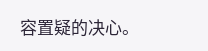容置疑的决心。